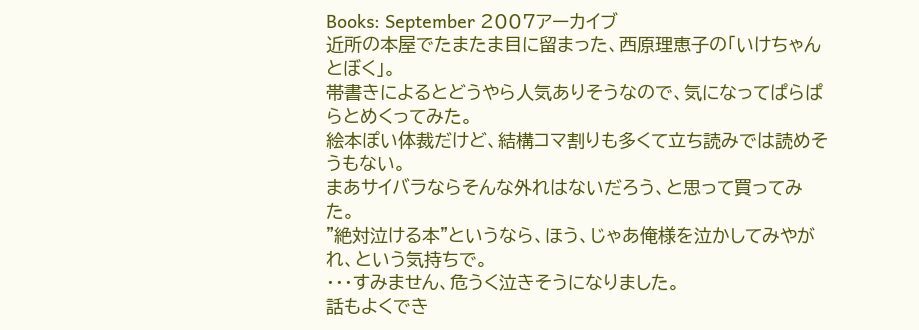Books: September 2007アーカイブ
近所の本屋でたまたま目に留まった、西原理恵子の「いけちゃんとぼく」。
帯書きによるとどうやら人気ありそうなので、気になってぱらぱらとめくってみた。
絵本ぽい体裁だけど、結構コマ割りも多くて立ち読みでは読めそうもない。
まあサイバラならそんな外れはないだろう、と思って買ってみた。
"絶対泣ける本"というなら、ほう、じゃあ俺様を泣かしてみやがれ、という気持ちで。
・・・すみません、危うく泣きそうになりました。
話もよくでき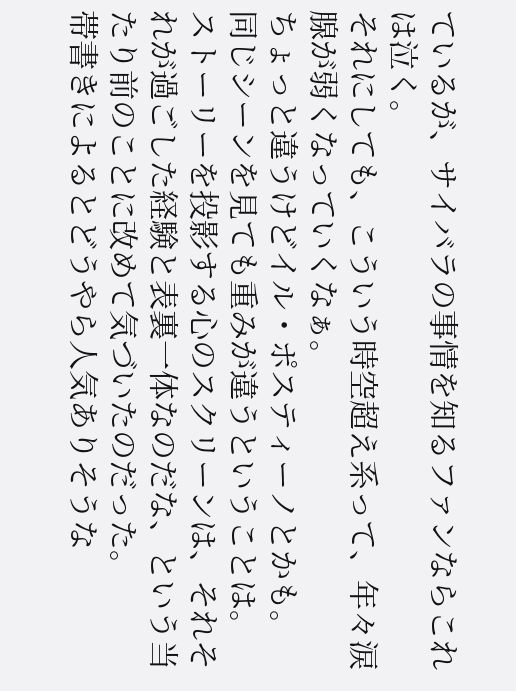ているが、サイバラの事情を知るファンならこれは泣く。
それにしても、こういう時空超え系って、年々涙腺が弱くなっていくなぁ。
ちょっと違うけどイル・ポスティーノとかも。
同じシーンを見ても重みが違うということは。
ストーリーを投影する心のスクリーンは、それそれが過ごした経験と表裏一体なのだな、という当たり前のことに改めて気づいたのだった。
帯書きによるとどうやら人気ありそうな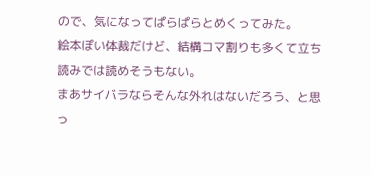ので、気になってぱらぱらとめくってみた。
絵本ぽい体裁だけど、結構コマ割りも多くて立ち読みでは読めそうもない。
まあサイバラならそんな外れはないだろう、と思っ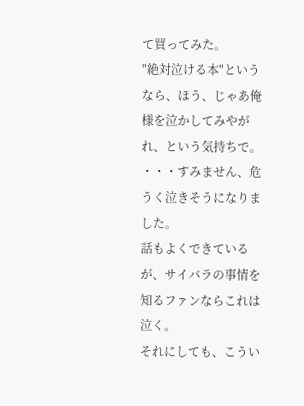て買ってみた。
"絶対泣ける本"というなら、ほう、じゃあ俺様を泣かしてみやがれ、という気持ちで。
・・・すみません、危うく泣きそうになりました。
話もよくできているが、サイバラの事情を知るファンならこれは泣く。
それにしても、こうい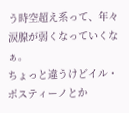う時空超え系って、年々涙腺が弱くなっていくなぁ。
ちょっと違うけどイル・ポスティーノとか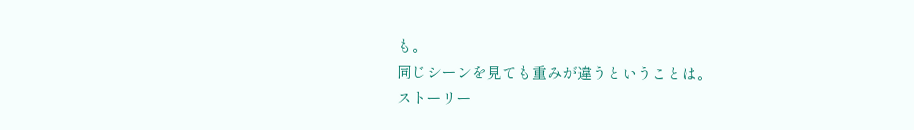も。
同じシーンを見ても重みが違うということは。
ストーリー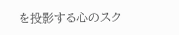を投影する心のスク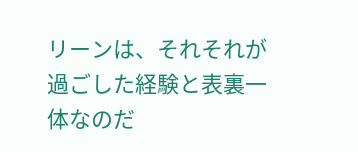リーンは、それそれが過ごした経験と表裏一体なのだ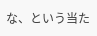な、という当た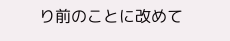り前のことに改めて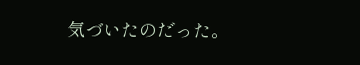気づいたのだった。